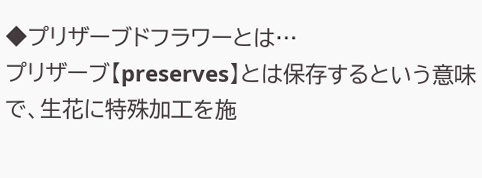◆プリザーブドフラワーとは…
プリザーブ【preserves】とは保存するという意味で、生花に特殊加工を施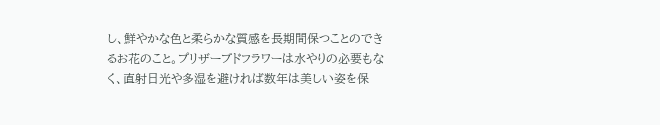し、鮮やかな色と柔らかな質感を長期間保つことのできるお花のこと。プリザーブドフラワーは水やりの必要もなく、直射日光や多湿を避ければ数年は美しい姿を保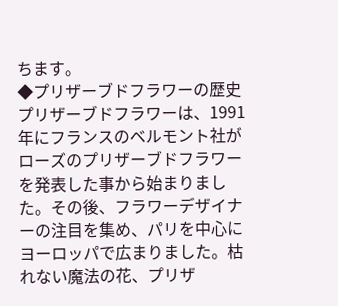ちます。
◆プリザーブドフラワーの歴史
プリザーブドフラワーは、1991年にフランスのベルモント社がローズのプリザーブドフラワーを発表した事から始まりました。その後、フラワーデザイナーの注目を集め、パリを中心にヨーロッパで広まりました。枯れない魔法の花、プリザ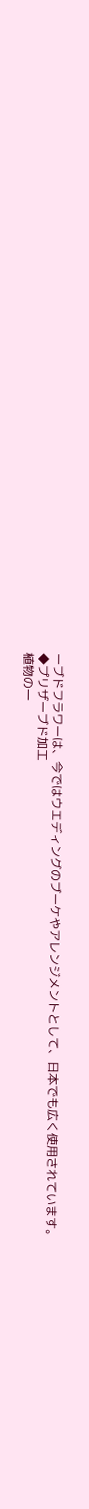ーブドフラワーは、今ではウエディングのブーケやアレンジメントとして、日本でも広く使用されています。
◆プリザーブド加工
植物の一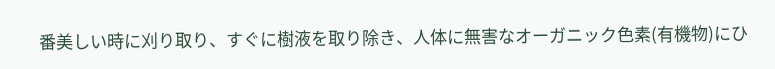番美しい時に刈り取り、すぐに樹液を取り除き、人体に無害なオーガニック色素(有機物)にひ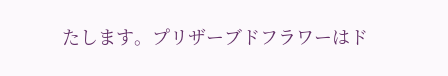たします。プリザーブドフラワーはド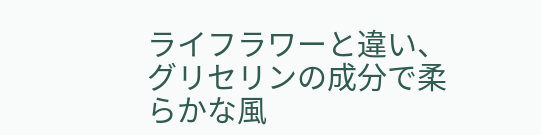ライフラワーと違い、グリセリンの成分で柔らかな風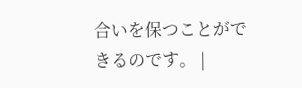合いを保つことができるのです。 |